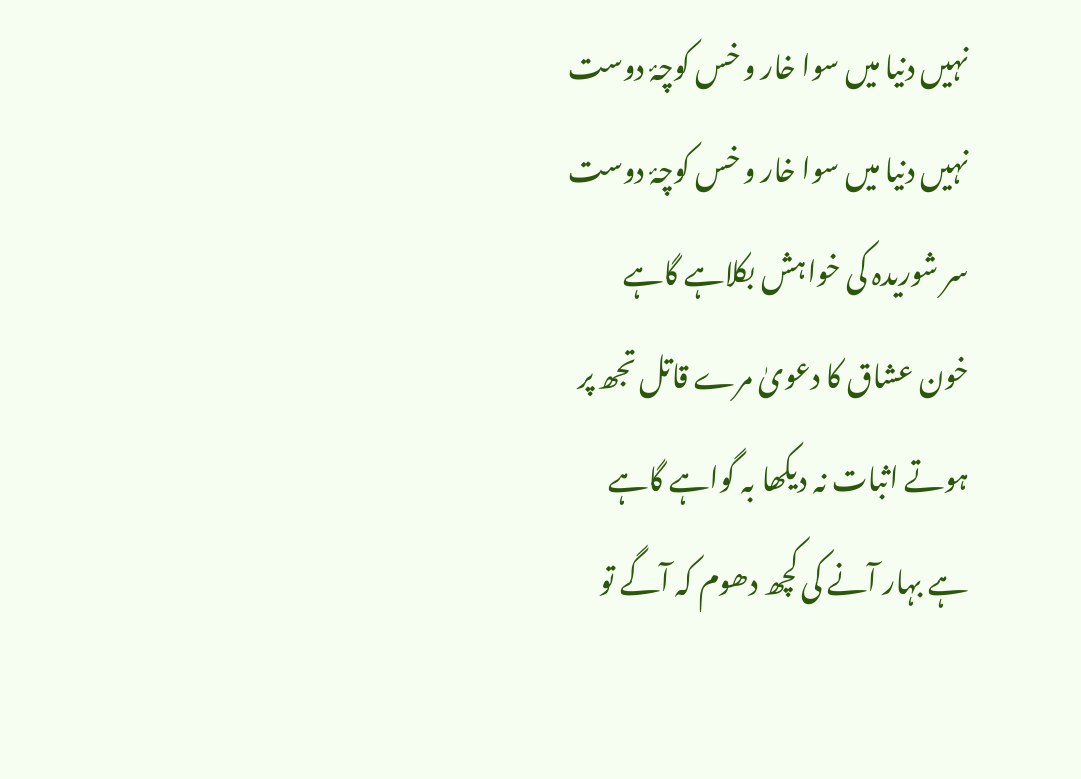نہیں دنیا میں سوا خار و خس کوچۂ دوست
نہیں دنیا میں سوا خار و خس کوچۂ دوست
سر شوریدہ کی خواہش بکلاہے گاہے
خون عشاق کا دعویٰ مرے قاتل تجھ پر
ہوتے اثبات نہ دیکھا بہ گواہے گاہے
ہے بہار آنے کی کچھ دھوم کہ آگے تو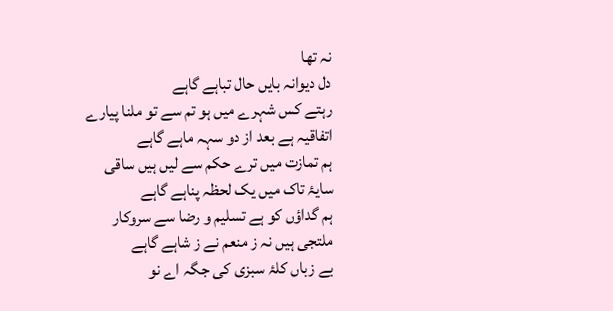نہ تھا
دل دیوانہ بایں حال تباہے گاہے
رہتے کس شہرے میں ہو تم سے تو ملنا پیارے
اتفاقیہ ہے بعد از دو سہہ ماہے گاہے
ہم تمازت میں ترے حکم سے لیں ہیں ساقی
سایۂ تاک میں یک لحظہ پناہے گاہے
ہم گداؤں کو ہے تسلیم و رضا سے سروکار
ملتجی ہیں نہ ز منعم نے ز شاہے گاہے
بے زباں کلۂ سبزی کی جگہ اے نو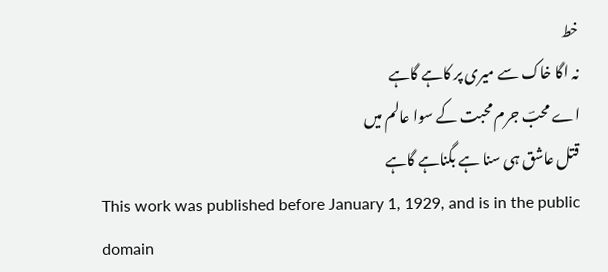خط
نہ اگا خاک سے میری پر کاہے گاہے
اے محبؔ جرم محبت کے سوا عالم میں
قتل عاشق ہی سنا ہے بگناہے گاہے
This work was published before January 1, 1929, and is in the public domain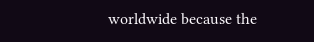worldwide because the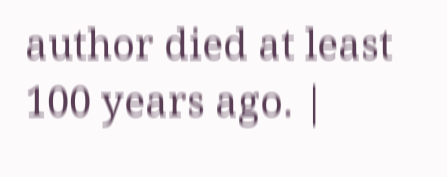author died at least 100 years ago. |